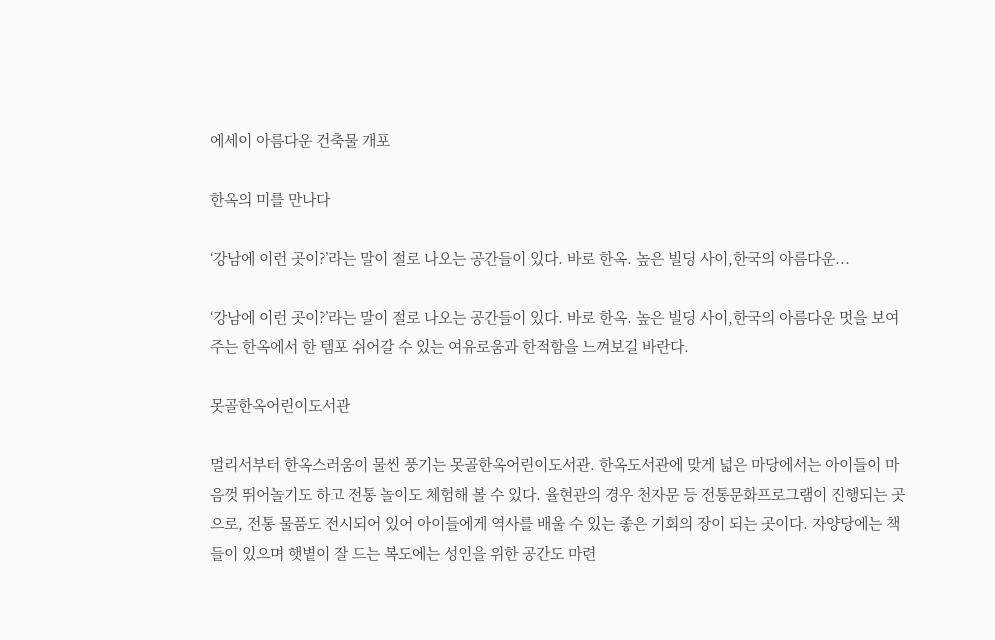에세이 아름다운 건축물 개포

한옥의 미를 만나다

‘강남에 이런 곳이?’라는 말이 절로 나오는 공간들이 있다. 바로 한옥. 높은 빌딩 사이,한국의 아름다운...

‘강남에 이런 곳이?’라는 말이 절로 나오는 공간들이 있다. 바로 한옥. 높은 빌딩 사이,한국의 아름다운 멋을 보여주는 한옥에서 한 템포 쉬어갈 수 있는 여유로움과 한적함을 느껴보길 바란다.

못골한옥어린이도서관

멀리서부터 한옥스러움이 물씬 풍기는 못골한옥어린이도서관. 한옥도서관에 맞게 넓은 마당에서는 아이들이 마음껏 뛰어놀기도 하고 전통 놀이도 체험해 볼 수 있다. 율현관의 경우 천자문 등 전통문화프로그램이 진행되는 곳으로, 전통 물품도 전시되어 있어 아이들에게 역사를 배울 수 있는 좋은 기회의 장이 되는 곳이다. 자양당에는 책들이 있으며 햇볕이 잘 드는 복도에는 성인을 위한 공간도 마련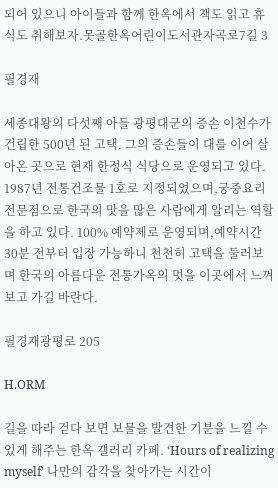되어 있으니 아이들과 함께 한옥에서 책도 읽고 휴식도 취해보자.못골한옥어린이도서관자곡로7길 3

필경재

세종대왕의 다섯째 아들 광평대군의 증손 이천수가 건립한 500년 된 고택. 그의 증손들이 대를 이어 살아온 곳으로 현재 한정식 식당으로 운영되고 있다. 1987년 전통건조물 1호로 지정되었으며,궁중요리 전문점으로 한국의 맛을 많은 사람에게 알리는 역할을 하고 있다. 100% 예약제로 운영되며,예약시간 30분 전부터 입장 가능하니 천천히 고택을 둘러보며 한국의 아름다운 전통가옥의 멋을 이곳에서 느껴보고 가길 바란다.

필경재광평로 205

H.ORM

길을 따라 걷다 보면 보물을 발견한 기분을 느낄 수 있게 해주는 한옥 갤러리 카페. ‘Hours of realizing myself’ 나만의 감각을 찾아가는 시간이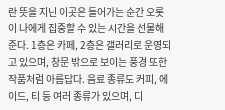란 뜻을 지닌 이곳은 들어가는 순간 오롯이 나에게 집중할 수 있는 시간을 선물해 준다. 1층은 카페, 2층은 갤러리로 운영되고 있으며, 창문 밖으로 보이는 풍경 또한 작품처럼 아름답다. 음료 종류도 커피, 에이드, 티 등 여러 종류가 있으며, 디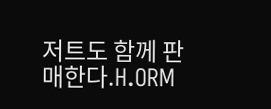저트도 함께 판매한다.H.ORM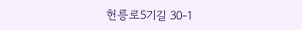헌릉로5기길 30-1